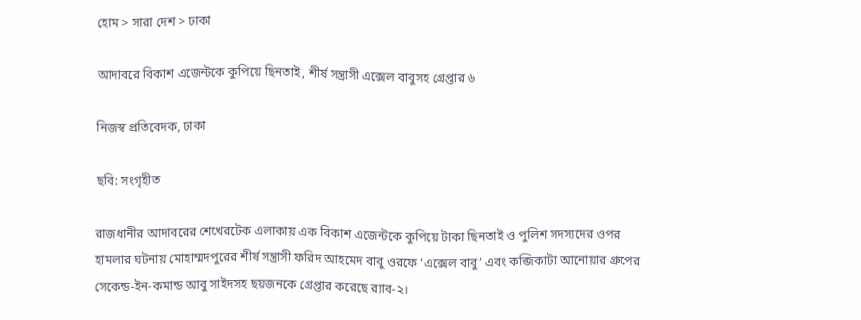হোম > সারা দেশ > ঢাকা

আদাবরে বিকাশ এজেন্টকে কুপিয়ে ছিনতাই, শীর্ষ সন্ত্রাসী এক্সেল বাবুসহ গ্রেপ্তার ৬

নিজস্ব প্রতিবেদক, ঢাকা

ছবি: সংগৃহীত

রাজধানীর আদাবরের শেখেরটেক এলাকায় এক বিকাশ এজেন্টকে কুপিয়ে টাকা ছিনতাই ও পুলিশ সদস্যদের ওপর হামলার ঘটনায় মোহাম্মদপুরের শীর্ষ সন্ত্রাসী ফরিদ আহমেদ বাবু ওরফে ‘এক্সেল বাবু’ এবং কব্জিকাটা আনোয়ার গ্রুপের সেকেন্ড-ইন-কমান্ড আবু সাইদসহ ছয়জনকে গ্রেপ্তার করেছে র‌্যাব-২।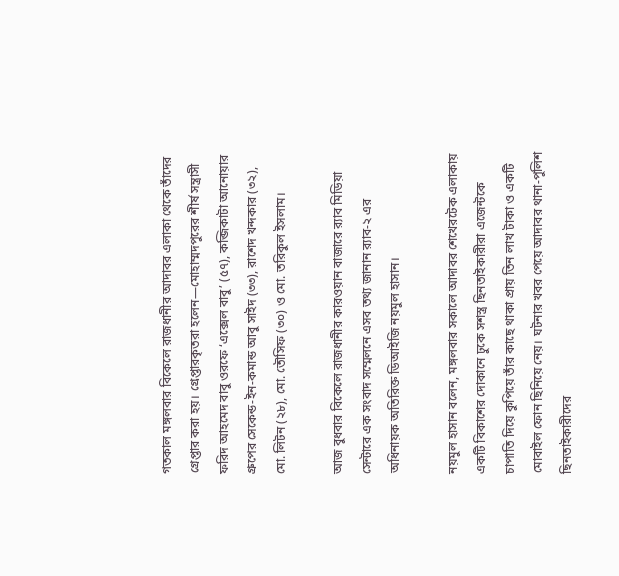গতকাল মঙ্গলবার বিকেলে রাজধানীর আদাবর এলাকা থেকে তাঁদের গ্রেপ্তার করা হয়। গ্রেপ্তারকৃতরা হলেন—মোহাম্মদপুরের শীর্ষ সন্ত্রাসী ফরিদ আহমেদ বাবু ওরফে ‘এক্সেল বাবু’ (৫৭), কব্জিকাটা আনোয়ার গ্রুপের সেকেন্ড-ইন-কমান্ড আবু সাইদ (৩৩), রাশেদ খন্দকার (৩২), মো. লিটন (২৮), মো. তৌসিফ (৩০) ও মো. তরিকুল ইসলাম।

আজ বুধবার বিকেলে রাজধানীর কারওয়ান বাজারে র‍্যাব মিডিয়া সেন্টারে এক সংবাদ সম্মেলনে এসব তথ্য জানান র‍্যাব-২ এর অধিনায়ক অতিরিক্ত ডিআইজি নয়মুল হাসান।

নয়মুল হাসান বলেন, মঙ্গলবার সকালে আদাবর শেখেরটেক এলাকায় একটি বিকাশের দোকানে ঢুকে সশস্ত্র ছিনতাইকারীরা এজেন্টকে চাপাতি দিয়ে কুপিয়ে তাঁর কাছে থাকা প্রায় তিন লাখ টাকা ও একটি মোবাইল ফোন ছিনিয়ে নেয়। ঘটনার খবর পেয়ে আদাবর থানা-পুলিশ ছিনতাইকারীদের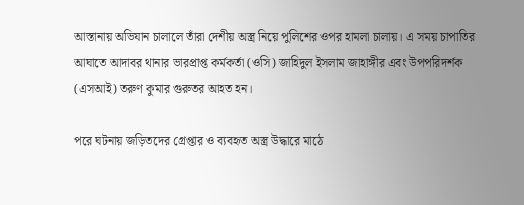আস্তানায় অভিযান চালালে তাঁরা দেশীয় অস্ত্র নিয়ে পুলিশের ওপর হামলা চালায়। এ সময় চাপাতির আঘাতে আদাবর থানার ভারপ্রাপ্ত কর্মকর্তা (ওসি) জাহিদুল ইসলাম জাহাঙ্গীর এবং উপপরিদর্শক (এসআই) তরুণ কুমার গুরুতর আহত হন।

পরে ঘটনায় জড়িতদের গ্রেপ্তার ও ব্যবহৃত অস্ত্র উদ্ধারে মাঠে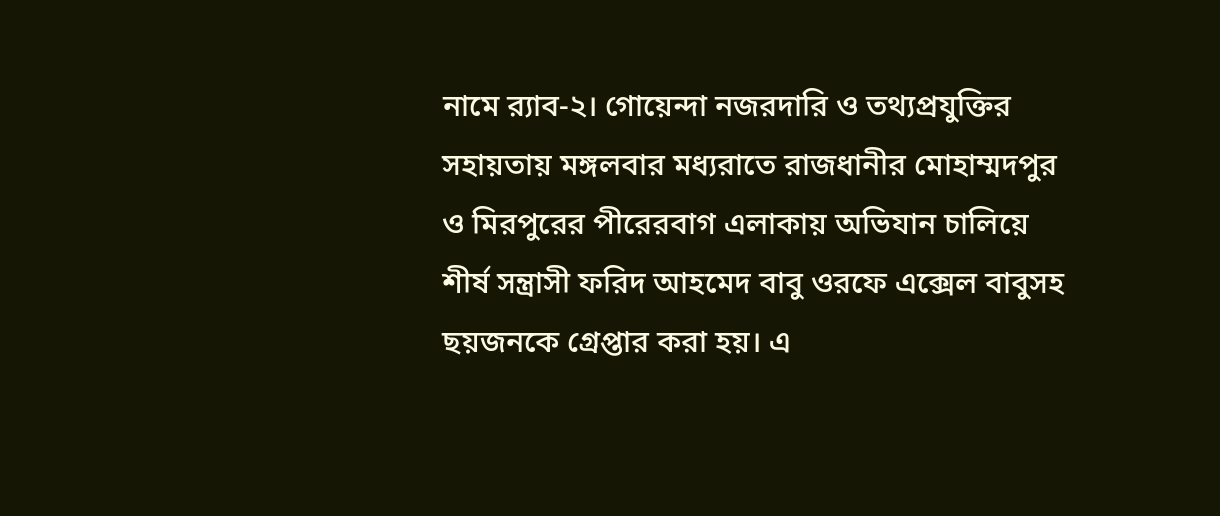নামে র‌্যাব-২। গোয়েন্দা নজরদারি ও তথ্যপ্রযুক্তির সহায়তায় মঙ্গলবার মধ্যরাতে রাজধানীর মোহাম্মদপুর ও মিরপুরের পীরেরবাগ এলাকায় অভিযান চালিয়ে শীর্ষ সন্ত্রাসী ফরিদ আহমেদ বাবু ওরফে এক্সেল বাবুসহ ছয়জনকে গ্রেপ্তার করা হয়। এ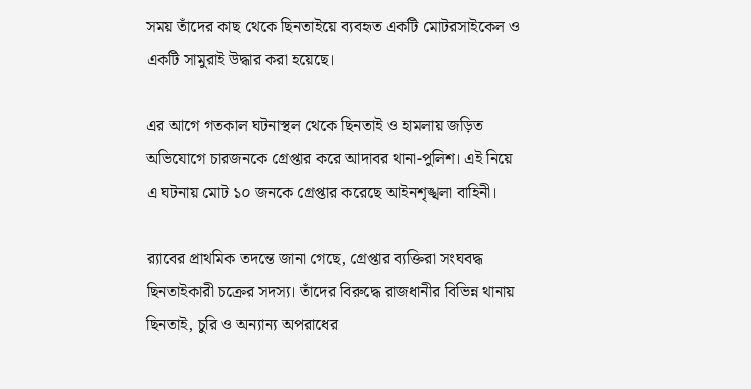সময় তাঁদের কাছ থেকে ছিনতাইয়ে ব্যবহৃত একটি মোটরসাইকেল ও একটি সামুরাই উদ্ধার করা হয়েছে।

এর আগে গতকাল ঘটনাস্থল থেকে ছিনতাই ও হামলায় জড়িত অভিযোগে চারজনকে গ্রেপ্তার করে আদাবর থানা-পুলিশ। এই নিয়ে এ ঘটনায় মোট ১০ জনকে গ্রেপ্তার করেছে আইনশৃঙ্খলা বাহিনী।

র‌্যাবের প্রাথমিক তদন্তে জানা গেছে, গ্রেপ্তার ব্যক্তিরা সংঘবদ্ধ ছিনতাইকারী চক্রের সদস্য। তাঁদের বিরুদ্ধে রাজধানীর বিভিন্ন থানায় ছিনতাই, চুরি ও অন্যান্য অপরাধের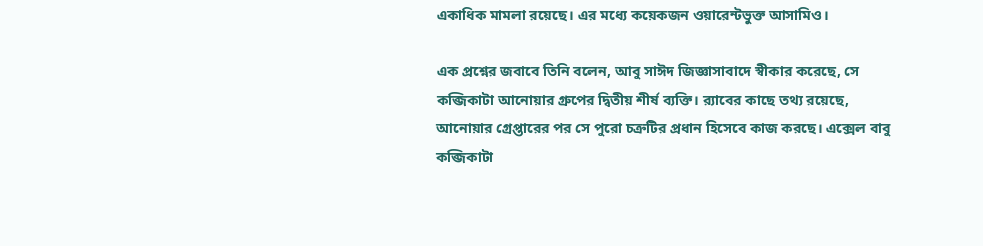একাধিক মামলা রয়েছে। এর মধ্যে কয়েকজন ওয়ারেন্টভুক্ত আসামিও।

এক প্রশ্নের জবাবে তিনি বলেন, আবু সাঈদ জিজ্ঞাসাবাদে স্বীকার করেছে, সে কব্জিকাটা আনোয়ার গ্রুপের দ্বিতীয় শীর্ষ ব্যক্তি। র‍্যাবের কাছে তথ্য রয়েছে, আনোয়ার গ্রেপ্তারের পর সে পুরো চক্রটির প্রধান হিসেবে কাজ করছে। এক্সেল বাবু কব্জিকাটা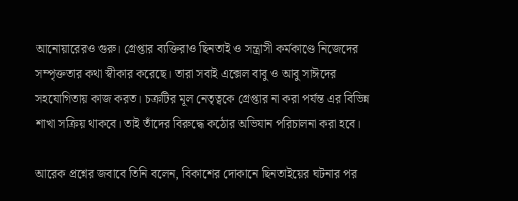আনোয়ারেরও গুরু। গ্রেপ্তার ব্যক্তিরাও ছিনতাই ও সন্ত্রাসী কর্মকাণ্ডে নিজেদের সম্পৃক্ততার কথা স্বীকার করেছে। তারা সবাই এক্সেল বাবু ও আবু সাঈদের সহযোগিতায় কাজ করত। চক্রটির মূল নেতৃত্বকে গ্রেপ্তার না করা পর্যন্ত এর বিভিন্ন শাখা সক্রিয় থাকবে। তাই তাঁদের বিরুদ্ধে কঠোর অভিযান পরিচালনা করা হবে।

আরেক প্রশ্নের জবাবে তিনি বলেন, বিকাশের দোকানে ছিনতাইয়ের ঘটনার পর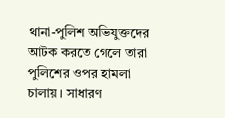থানা-পুলিশ অভিযুক্তদের আটক করতে গেলে তারা পুলিশের ওপর হামলা চালায়। সাধারণ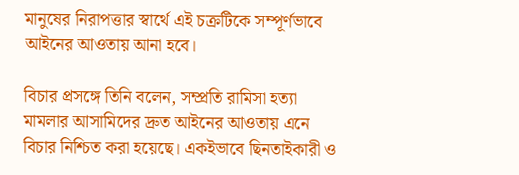মানুষের নিরাপত্তার স্বার্থে এই চক্রটিকে সম্পূর্ণভাবে আইনের আওতায় আনা হবে।

বিচার প্রসঙ্গে তিনি বলেন, সম্প্রতি রামিসা হত্যা মামলার আসামিদের দ্রুত আইনের আওতায় এনে বিচার নিশ্চিত করা হয়েছে। একইভাবে ছিনতাইকারী ও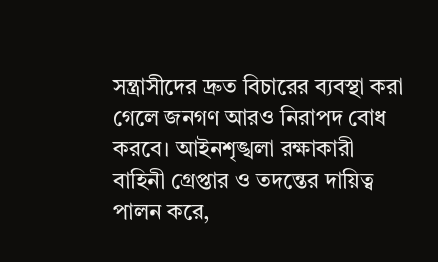সন্ত্রাসীদের দ্রুত বিচারের ব্যবস্থা করা গেলে জনগণ আরও নিরাপদ বোধ করবে। আইনশৃঙ্খলা রক্ষাকারী বাহিনী গ্রেপ্তার ও তদন্তের দায়িত্ব পালন করে,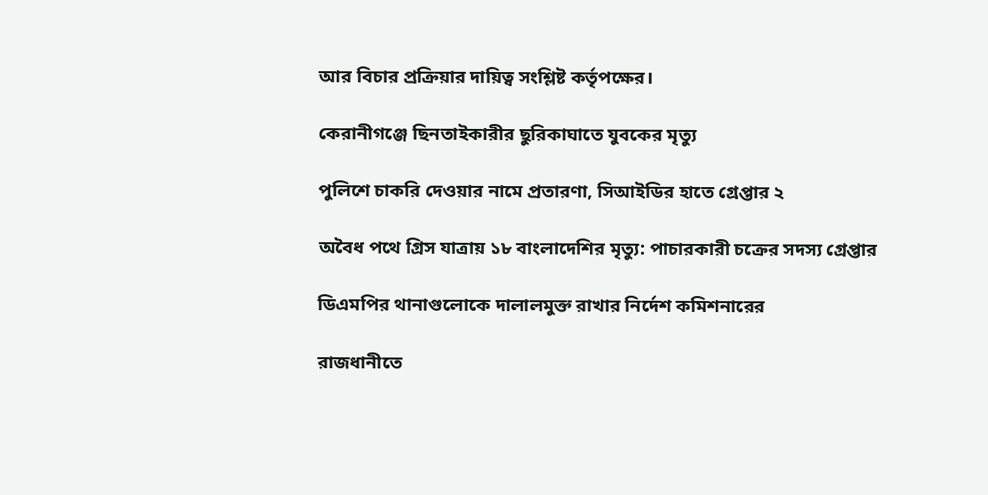আর বিচার প্রক্রিয়ার দায়িত্ব সংশ্লিষ্ট কর্তৃপক্ষের।

কেরানীগঞ্জে ছিনতাইকারীর ছুরিকাঘাতে যুবকের মৃত্যু

পুলিশে চাকরি দেওয়ার নামে প্রতারণা, সিআইডির হাতে গ্রেপ্তার ২

অবৈধ পথে গ্রিস যাত্রায় ১৮ বাংলাদেশির মৃত্যু: পাচারকারী চক্রের সদস্য গ্রেপ্তার

ডিএমপির থানাগুলোকে দালালমুক্ত রাখার নির্দেশ কমিশনারের

রাজধানীতে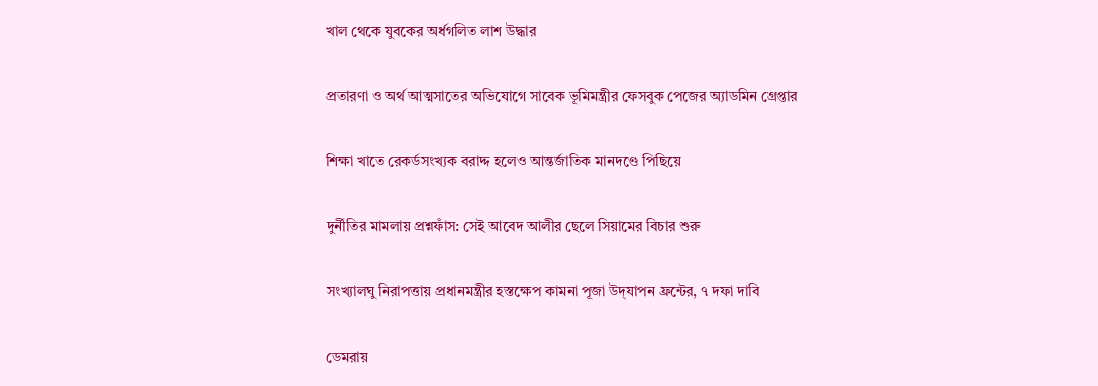খাল থেকে যুবকের অর্ধগলিত লাশ উদ্ধার

প্রতারণা ও অর্থ আত্মসাতের অভিযোগে সাবেক ভূমিমন্ত্রীর ফেসবুক পেজের অ্যাডমিন গ্রেপ্তার

শিক্ষা খাতে রেকর্ডসংখ্যক বরাদ্দ হলেও আন্তর্জাতিক মানদণ্ডে পিছিয়ে

দুর্নীতির মামলায় প্রশ্নফাঁস: সেই আবেদ আলীর ছেলে সিয়ামের বিচার শুরু

সংখ্যালঘু নিরাপত্তায় প্রধানমন্ত্রীর হস্তক্ষেপ কামনা পূজা উদ্‌যাপন ফ্রন্টের, ৭ দফা দাবি

ডেমরায়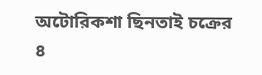অটোরিকশা ছিনতাই চক্রের ৪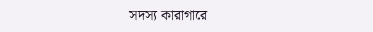সদস্য কারাগারে